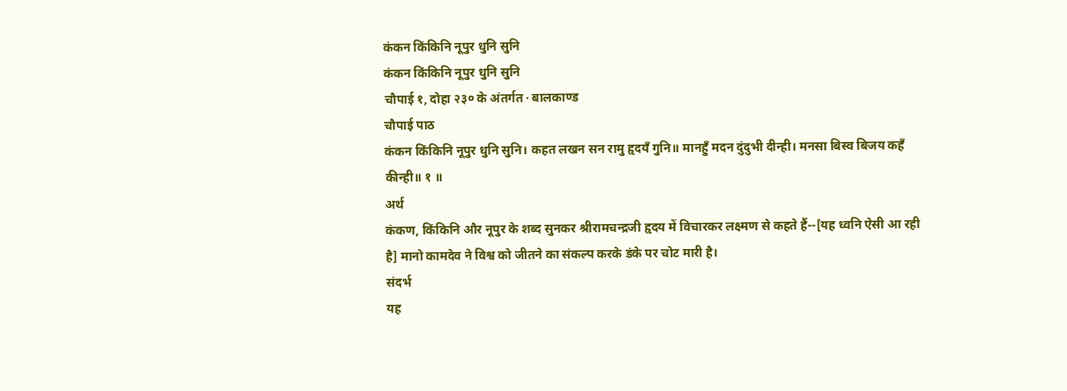कंकन किंकिनि नूपुर धुनि सुनि
कंकन किंकिनि नूपुर धुनि सुनि
चौपाई १, दोहा २३० के अंतर्गत · बालकाण्ड
चौपाई पाठ
कंकन किंकिनि नूपुर धुनि सुनि। कहत लखन सन रामु हृदयँ गुनि॥ मानहुँ मदन दुंदुभी दीन्ही। मनसा बिस्व बिजय कहँ कीन्ही॥ १ ॥
अर्थ
कंकण, किंकिनि और नूपुर के शब्द सुनकर श्रीरामचन्द्रजी हृदय में विचारकर लक्ष्मण से कहते हैं--[यह ध्वनि ऐसी आ रही है] मानो कामदेव ने विश्व को जीतने का संकल्प करके डंके पर चोट मारी है।
संदर्भ
यह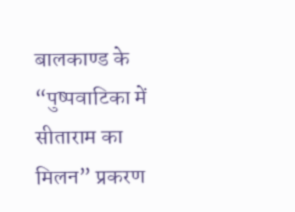बालकाण्ड के “पुष्पवाटिका में सीताराम का मिलन” प्रकरण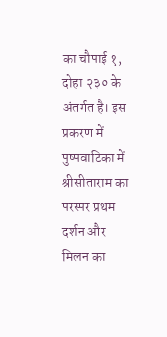का चौपाई १, दोहा २३० के अंतर्गत है। इस प्रकरण में पुष्पवाटिका में श्रीसीताराम का परस्पर प्रथम दर्शन और मिलन का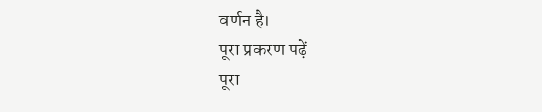वर्णन है।
पूरा प्रकरण पढ़ें
पूरा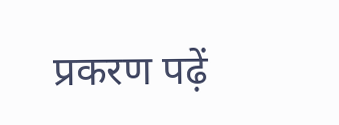प्रकरण पढ़ें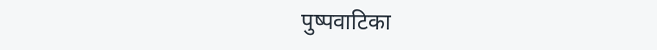पुष्पवाटिका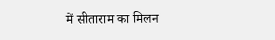में सीताराम का मिलन